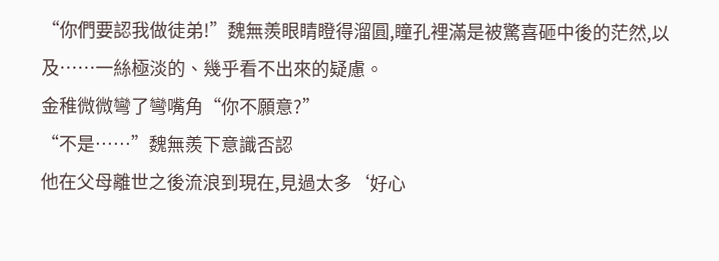“你們要認我做徒弟!”魏無羨眼睛瞪得溜圓,瞳孔裡滿是被驚喜砸中後的茫然,以及……一絲極淡的、幾乎看不出來的疑慮。
金稚微微彎了彎嘴角“你不願意?”
“不是……”魏無羨下意識否認
他在父母離世之後流浪到現在,見過太多‘好心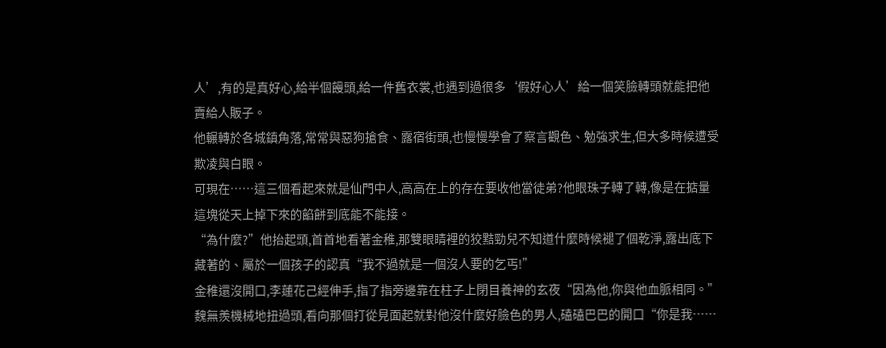人’,有的是真好心,給半個饅頭,給一件舊衣裳,也遇到過很多‘假好心人’給一個笑臉轉頭就能把他賣給人販子。
他輾轉於各城鎮角落,常常與惡狗搶食、露宿街頭,也慢慢學會了察言觀色、勉強求生,但大多時候遭受欺凌與白眼。
可現在……這三個看起來就是仙門中人,高高在上的存在要收他當徒弟?他眼珠子轉了轉,像是在掂量這塊從天上掉下來的餡餅到底能不能接。
“為什麼?”他抬起頭,首首地看著金稚,那雙眼睛裡的狡黠勁兒不知道什麼時候褪了個乾淨,露出底下藏著的、屬於一個孩子的認真“我不過就是一個沒人要的乞丐!”
金稚還沒開口,李蓮花己經伸手,指了指旁邊靠在柱子上閉目養神的玄夜“因為他,你與他血脈相同。”
魏無羨機械地扭過頭,看向那個打從見面起就對他沒什麼好臉色的男人,磕磕巴巴的開口“你是我……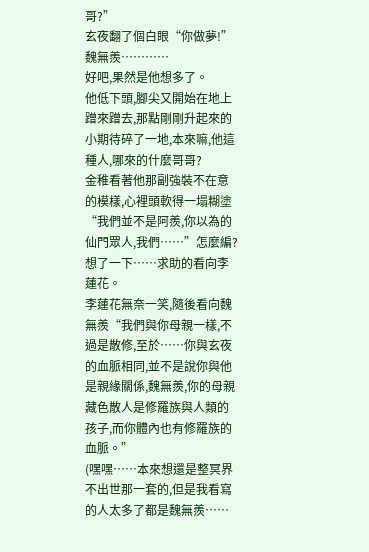哥?”
玄夜翻了個白眼“你做夢!”
魏無羨…………
好吧,果然是他想多了。
他低下頭,腳尖又開始在地上蹭來蹭去,那點剛剛升起來的小期待碎了一地,本來嘛,他這種人,哪來的什麼哥哥?
金稚看著他那副強裝不在意的模樣,心裡頭軟得一塌糊塗“我們並不是阿羨,你以為的仙門眾人,我們……”怎麼編?想了一下……求助的看向李蓮花。
李蓮花無奈一笑,隨後看向魏無羨“我們與你母親一樣,不過是散修,至於……你與玄夜的血脈相同,並不是說你與他是親緣關係,魏無羨,你的母親藏色散人是修羅族與人類的孩子,而你體內也有修羅族的血脈。”
(嘿嘿……本來想還是整冥界不出世那一套的,但是我看寫的人太多了都是魏無羨……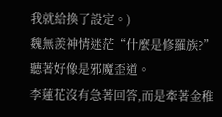我就給換了設定。)
魏無羨神情迷茫“什麼是修羅族?”聽著好像是邪魔歪道。
李蓮花沒有急著回答,而是牽著金稚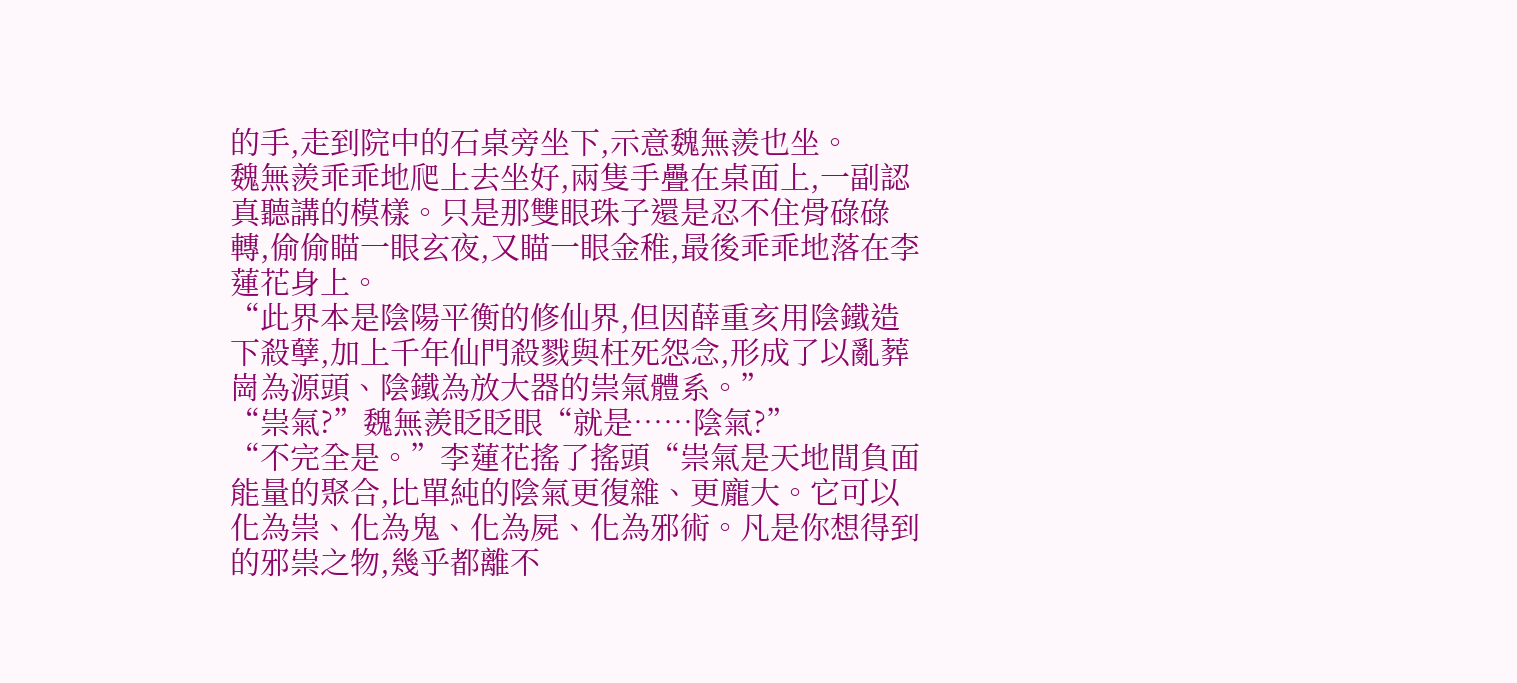的手,走到院中的石桌旁坐下,示意魏無羨也坐。
魏無羨乖乖地爬上去坐好,兩隻手疊在桌面上,一副認真聽講的模樣。只是那雙眼珠子還是忍不住骨碌碌轉,偷偷瞄一眼玄夜,又瞄一眼金稚,最後乖乖地落在李蓮花身上。
“此界本是陰陽平衡的修仙界,但因薛重亥用陰鐵造下殺孽,加上千年仙門殺戮與枉死怨念,形成了以亂葬崗為源頭、陰鐵為放大器的祟氣體系。”
“祟氣?”魏無羨眨眨眼“就是……陰氣?”
“不完全是。”李蓮花搖了搖頭“祟氣是天地間負面能量的聚合,比單純的陰氣更復雜、更龐大。它可以化為祟、化為鬼、化為屍、化為邪術。凡是你想得到的邪祟之物,幾乎都離不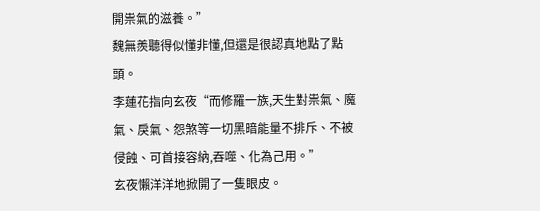開祟氣的滋養。”
魏無羨聽得似懂非懂,但還是很認真地點了點頭。
李蓮花指向玄夜“而修羅一族,天生對祟氣、魔氣、戾氣、怨煞等一切黑暗能量不排斥、不被侵蝕、可首接容納,吞噬、化為己用。”
玄夜懶洋洋地掀開了一隻眼皮。